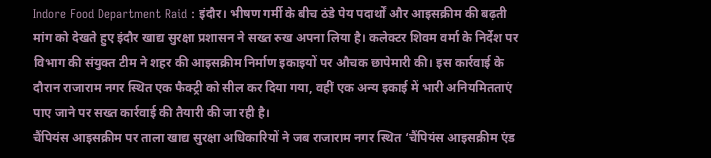Indore Food Department Raid : इंदौर। भीषण गर्मी के बीच ठंडे पेय पदार्थों और आइसक्रीम की बढ़ती मांग को देखते हुए इंदौर खाद्य सुरक्षा प्रशासन ने सख्त रुख अपना लिया है। कलेक्टर शिवम वर्मा के निर्देश पर विभाग की संयुक्त टीम ने शहर की आइसक्रीम निर्माण इकाइयों पर औचक छापेमारी की। इस कार्रवाई के दौरान राजाराम नगर स्थित एक फैक्ट्री को सील कर दिया गया, वहीं एक अन्य इकाई में भारी अनियमितताएं पाए जाने पर सख्त कार्रवाई की तैयारी की जा रही है।
चैंपियंस आइसक्रीम पर ताला खाद्य सुरक्षा अधिकारियों ने जब राजाराम नगर स्थित ‘चैंपियंस आइसक्रीम एंड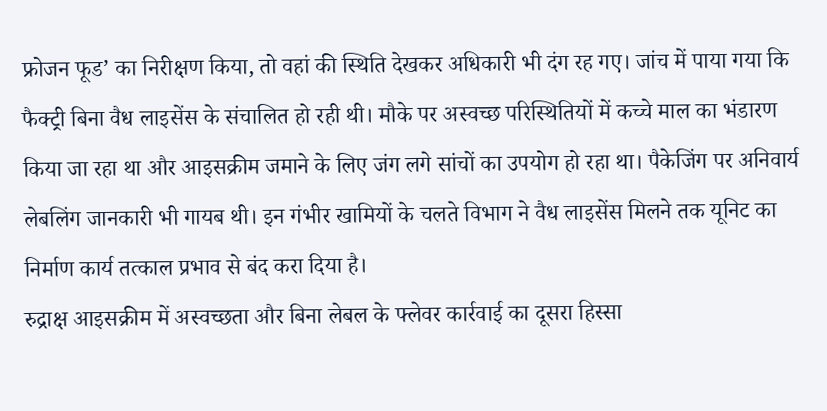फ्रोजन फूड’ का निरीक्षण किया, तो वहां की स्थिति देखकर अधिकारी भी दंग रह गए। जांच में पाया गया कि फैक्ट्री बिना वैध लाइसेंस के संचालित हो रही थी। मौके पर अस्वच्छ परिस्थितियों में कच्चे माल का भंडारण किया जा रहा था और आइसक्रीम जमाने के लिए जंग लगे सांचों का उपयोग हो रहा था। पैकेजिंग पर अनिवार्य लेबलिंग जानकारी भी गायब थी। इन गंभीर खामियों के चलते विभाग ने वैध लाइसेंस मिलने तक यूनिट का निर्माण कार्य तत्काल प्रभाव से बंद करा दिया है।
रुद्राक्ष आइसक्रीम में अस्वच्छता और बिना लेबल के फ्लेवर कार्रवाई का दूसरा हिस्सा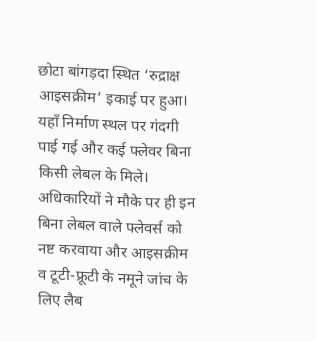छोटा बांगड़दा स्थित ‘रुद्राक्ष आइसक्रीम’ इकाई पर हुआ। यहाँ निर्माण स्थल पर गंदगी पाई गई और कई फ्लेवर बिना किसी लेबल के मिले। अधिकारियों ने मौके पर ही इन बिना लेबल वाले फ्लेवर्स को नष्ट करवाया और आइसक्रीम व टूटी-फ्रूटी के नमूने जांच के लिए लैब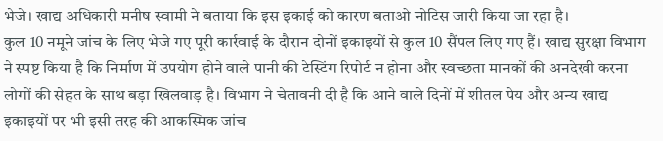भेजे। खाद्य अधिकारी मनीष स्वामी ने बताया कि इस इकाई को कारण बताओ नोटिस जारी किया जा रहा है।
कुल 10 नमूने जांच के लिए भेजे गए पूरी कार्रवाई के दौरान दोनों इकाइयों से कुल 10 सैंपल लिए गए हैं। खाद्य सुरक्षा विभाग ने स्पष्ट किया है कि निर्माण में उपयोग होने वाले पानी की टेस्टिंग रिपोर्ट न होना और स्वच्छता मानकों की अनदेखी करना लोगों की सेहत के साथ बड़ा खिलवाड़ है। विभाग ने चेतावनी दी है कि आने वाले दिनों में शीतल पेय और अन्य खाद्य इकाइयों पर भी इसी तरह की आकस्मिक जांच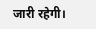जारी रहेगी।